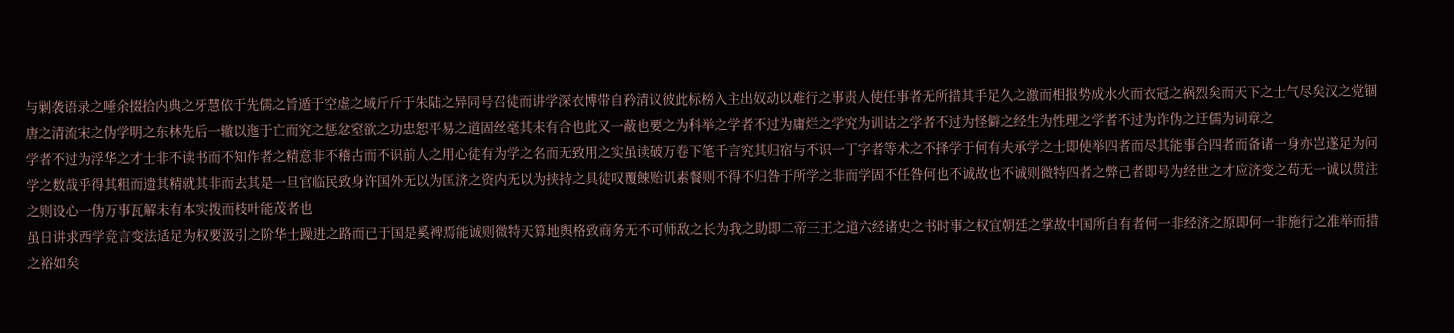与剿袭语录之唾余掇拾内典之牙慧依于先儒之旨遁于空虚之域斤斤于朱陆之异同号召徒而讲学深衣博带自矜清议彼此标榜入主出奴动以难行之事责人使任事者无所措其手足久之激而相报势成水火而衣冠之祸烈矣而天下之士气尽矣汉之党锢唐之清流宋之伪学明之东林先后一辙以迤于亡而究之惩忿窒欲之功忠恕平易之道固丝毫其未有合也此又一蔽也要之为科举之学者不过为庸烂之学究为训诂之学者不过为怪僻之经生为性理之学者不过为诈伪之迂儒为词章之
学者不过为浮华之才士非不读书而不知作者之精意非不稽古而不识前人之用心徒有为学之名而无致用之实虽读破万卷下笔千言究其归宿与不识一丁字者等术之不择学于何有夫承学之士即使举四者而尽其能事合四者而备诸一身亦岂遂足为问学之数哉乎得其粗而遗其精就其非而去其是一旦官临民致身许国外无以为匡济之资内无以为挟持之具徒叹覆餗贻讥素餐则不得不归咎于所学之非而学固不任咎何也不诚故也不诚则微特四者之弊己者即号为经世之才应济变之苟无一诚以贯注之则设心一伪万事瓦解未有本实拨而枝叶能茂者也
虽日讲求西学竞言变法适足为权要汲引之阶华士躁进之路而已于国是奚裨焉能诚则微特天算地舆格致商务无不可师敌之长为我之助即二帝三王之道六经诸史之书时事之权宜朝廷之掌故中国所自有者何一非经济之原即何一非施行之准举而措之裕如矣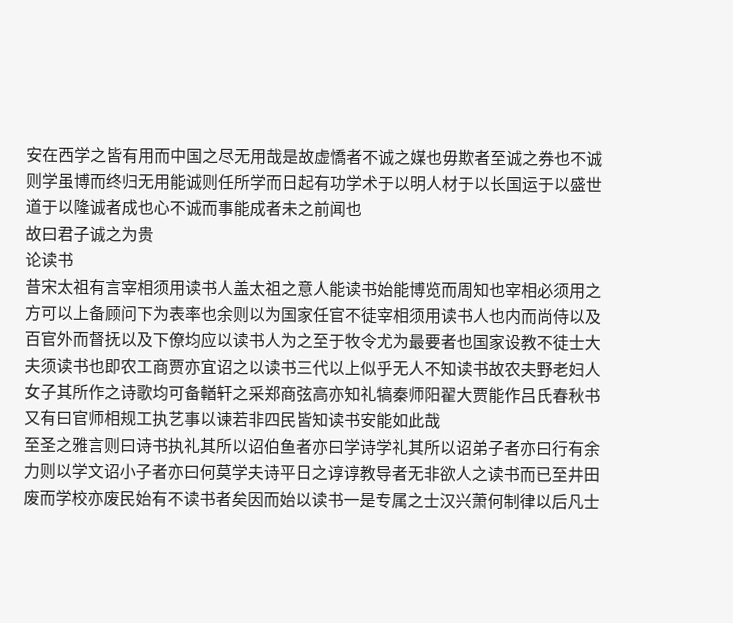安在西学之皆有用而中国之尽无用哉是故虚憍者不诚之媒也毋欺者至诚之券也不诚则学虽博而终归无用能诚则任所学而日起有功学术于以明人材于以长国运于以盛世道于以隆诚者成也心不诚而事能成者未之前闻也
故曰君子诚之为贵
论读书
昔宋太祖有言宰相须用读书人盖太祖之意人能读书始能博览而周知也宰相必须用之方可以上备顾问下为表率也余则以为国家任官不徒宰相须用读书人也内而尚侍以及百官外而督抚以及下僚均应以读书人为之至于牧令尤为最要者也国家设教不徒士大夫须读书也即农工商贾亦宜诏之以读书三代以上似乎无人不知读书故农夫野老妇人女子其所作之诗歌均可备輶轩之采郑商弦高亦知礼犒秦师阳翟大贾能作吕氏春秋书又有曰官师相规工执艺事以谏若非四民皆知读书安能如此哉
至圣之雅言则曰诗书执礼其所以诏伯鱼者亦曰学诗学礼其所以诏弟子者亦曰行有余力则以学文诏小子者亦曰何莫学夫诗平日之谆谆教导者无非欲人之读书而已至井田废而学校亦废民始有不读书者矣因而始以读书一是专属之士汉兴萧何制律以后凡士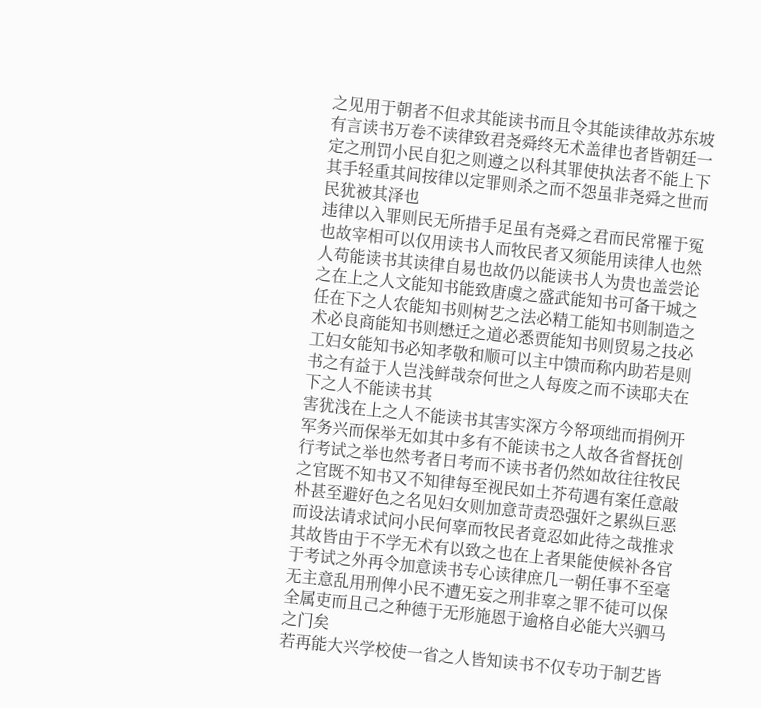之见用于朝者不但求其能读书而且令其能读律故苏东坡有言读书万卷不读律致君尧舜终无术盖律也者皆朝廷一定之刑罚小民自犯之则遵之以科其罪使执法者不能上下其手轻重其间按律以定罪则杀之而不怨虽非尧舜之世而民犹被其泽也
违律以入罪则民无所措手足虽有尧舜之君而民常罹于冤也故宰相可以仅用读书人而牧民者又须能用读律人也然人苟能读书其读律自易也故仍以能读书人为贵也盖尝论之在上之人文能知书能致唐虞之盛武能知书可备干城之任在下之人农能知书则树艺之法必精工能知书则制造之术必良商能知书则懋迁之道必悉贾能知书则贸易之技必工妇女能知书必知孝敬和顺可以主中馈而称内助若是则书之有益于人岂浅鲜哉奈何世之人每废之而不读耶夫在下之人不能读书其
害犹浅在上之人不能读书其害实深方今帑项绌而捐例开军务兴而保举无如其中多有不能读书之人故各省督抚创行考试之举也然考者日考而不读书者仍然如故往往牧民之官既不知书又不知律每至视民如土芥苟遇有案任意敲朴甚至避好色之名见妇女则加意苛责恐强奸之累纵巨恶而设法请求试问小民何辜而牧民者竟忍如此待之哉推求其故皆由于不学无术有以致之也在上者果能使候补各官于考试之外再令加意读书专心读律庶几一朝任事不至毫无主意乱用刑俾小民不遭旡妄之刑非辜之罪不徒可以保全属吏而且己之种德于无形施恩于逾格自必能大兴驷马之门矣
若再能大兴学校使一省之人皆知读书不仅专功于制艺皆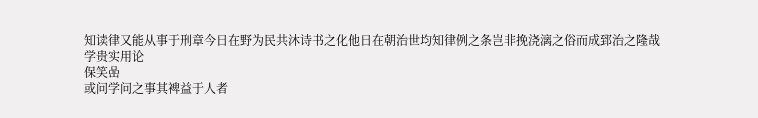知读律又能从事于刑章今日在野为民共沐诗书之化他日在朝治世均知律例之条岂非挽浇漓之俗而成郅治之隆哉
学贵实用论
保笑嵒
或问学问之事其裨益于人者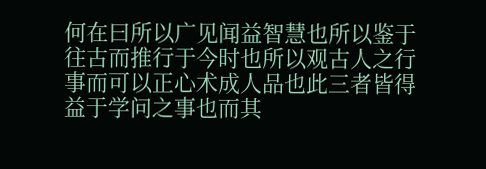何在曰所以广见闻益智慧也所以鉴于往古而推行于今时也所以观古人之行事而可以正心术成人品也此三者皆得益于学问之事也而其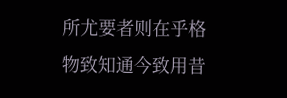所尤要者则在乎格物致知通今致用昔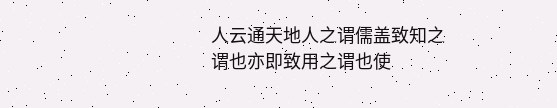人云通天地人之谓儒盖致知之谓也亦即致用之谓也使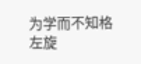为学而不知格
左旋